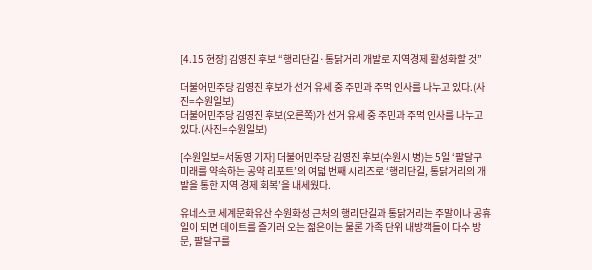[4.15 현장] 김영진 후보 “행리단길·통닭거리 개발로 지역경제 활성화할 것”

더불어민주당 김영진 후보가 선거 유세 중 주민과 주먹 인사를 나누고 있다.(사진=수원일보)
더불어민주당 김영진 후보(오른쪽)가 선거 유세 중 주민과 주먹 인사를 나누고 있다.(사진=수원일보)

[수원일보=서동영 기자] 더불어민주당 김영진 후보(수원시 병)는 5일 ‘팔달구 미래를 약속하는 공약 리포트’의 여덟 번째 시리즈로 ‘행리단길, 통닭거리의 개발을 통한 지역 경제 회복’을 내세웠다.

유네스코 세계문화유산 수원화성 근처의 행리단길과 통닭거리는 주말이나 공휴일이 되면 데이트를 즐기러 오는 젊은이는 물론 가족 단위 내방객들이 다수 방문, 팔달구를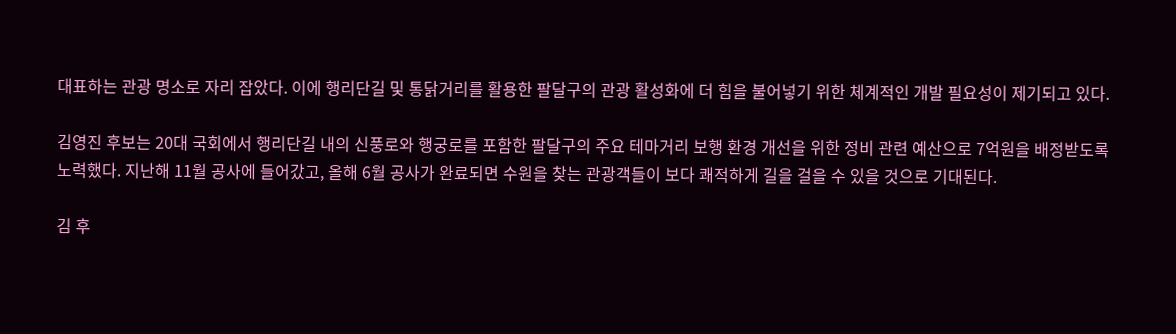대표하는 관광 명소로 자리 잡았다. 이에 행리단길 및 통닭거리를 활용한 팔달구의 관광 활성화에 더 힘을 불어넣기 위한 체계적인 개발 필요성이 제기되고 있다.

김영진 후보는 20대 국회에서 행리단길 내의 신풍로와 행궁로를 포함한 팔달구의 주요 테마거리 보행 환경 개선을 위한 정비 관련 예산으로 7억원을 배정받도록 노력했다. 지난해 11월 공사에 들어갔고, 올해 6월 공사가 완료되면 수원을 찾는 관광객들이 보다 쾌적하게 길을 걸을 수 있을 것으로 기대된다.

김 후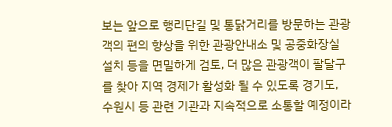보는 앞으로 행리단길 및 통닭거리를 방문하는 관광객의 편의 향상을 위한 관광안내소 및 공중화장실 설치 등을 면밀하게 검토, 더 많은 관광객이 팔달구를 찾아 지역 경제가 활성화 될 수 있도록 경기도, 수원시 등 관련 기관과 지속적으로 소통할 예정이라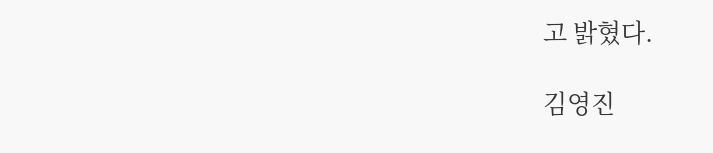고 밝혔다.

김영진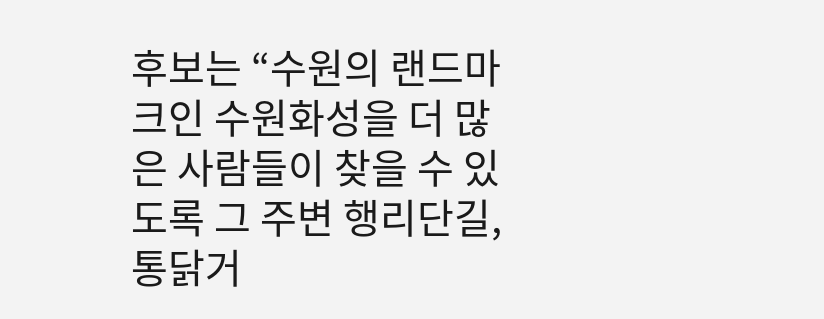후보는 “수원의 랜드마크인 수원화성을 더 많은 사람들이 찾을 수 있도록 그 주변 행리단길, 통닭거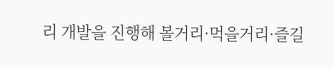리 개발을 진행해 볼거리·먹을거리·즐길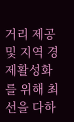거리 제공 및 지역 경제활성화를 위해 최선을 다하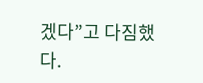겠다”고 다짐했다.